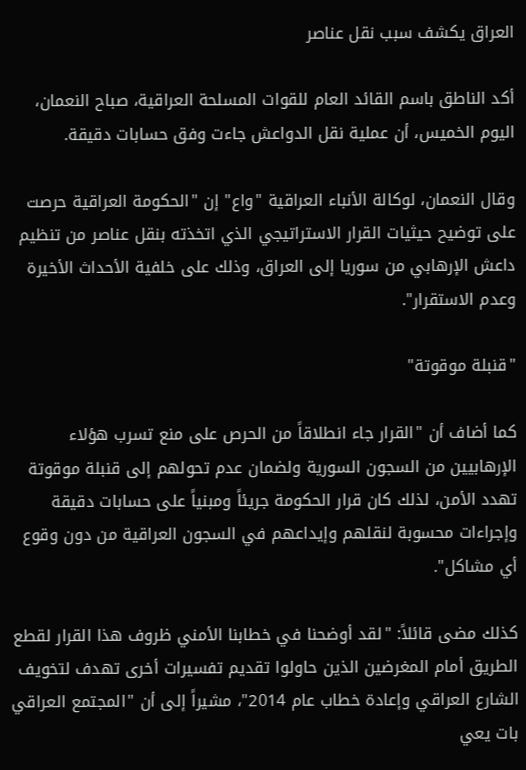العراق يكشف سبب نقل عناصر

أكد الناطق باسم القائد العام للقوات المسلحة العراقية، صباح النعمان، اليوم الخميس، أن عملية نقل الدواعش جاءت وفق حسابات دقيقة.

وقال النعمان، لوكالة الأنباء العراقية "واع" إن "الحكومة العراقية حرصت على توضيح حيثيات القرار الاستراتيجي الذي اتخذته بنقل عناصر من تنظيم داعش الإرهابي من سوريا إلى العراق، وذلك على خلفية الأحداث الأخيرة وعدم الاستقرار".

"قنبلة موقوتة"

كما أضاف أن "القرار جاء انطلاقاً من الحرص على منع تسرب هؤلاء الإرهابيين من السجون السورية ولضمان عدم تحولهم إلى قنبلة موقوتة تهدد الأمن، لذلك كان قرار الحكومة جريئاً ومبنياً على حسابات دقيقة وإجراءات محسوبة لنقلهم وإيداعهم في السجون العراقية من دون وقوع أي مشاكل".

كذلك مضى قائلاً: "لقد أوضحنا في خطابنا الأمني ظروف هذا القرار لقطع الطريق أمام المغرضين الذين حاولوا تقديم تفسيرات أخرى تهدف لتخويف الشارع العراقي وإعادة خطاب عام 2014"، مشيراً إلى أن "المجتمع العراقي بات يعي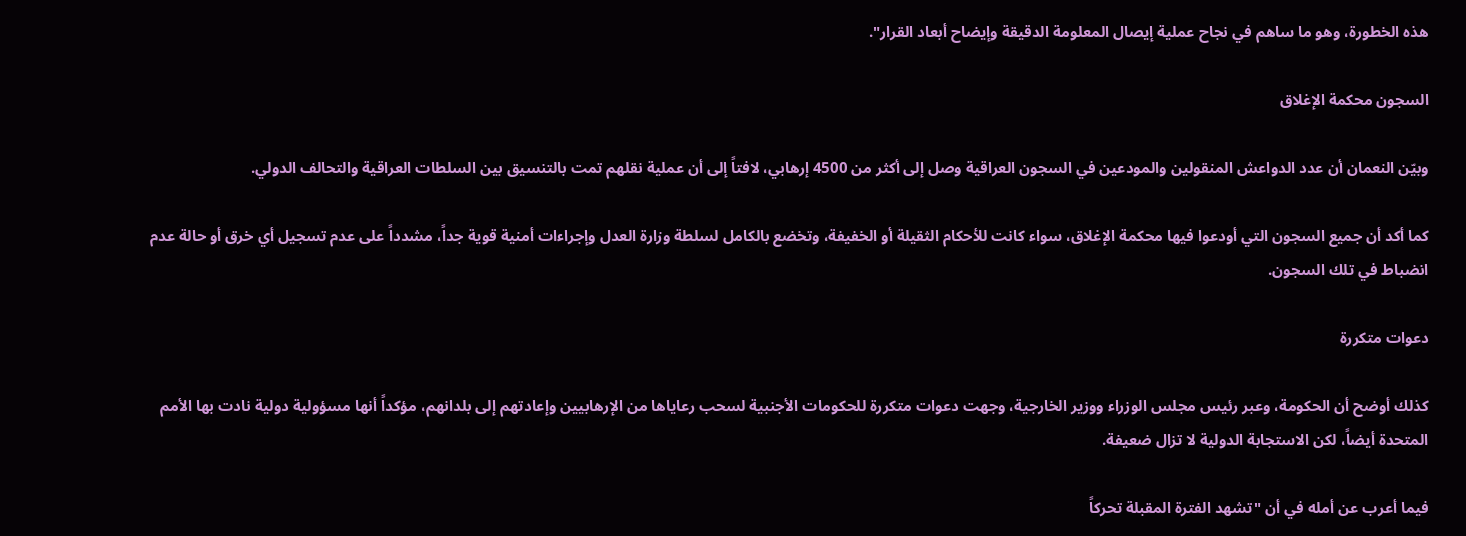هذه الخطورة، وهو ما ساهم في نجاح عملية إيصال المعلومة الدقيقة وإيضاح أبعاد القرار".

السجون محكمة الإغلاق

وبيّن النعمان أن عدد الدواعش المنقولين والمودعين في السجون العراقية وصل إلى أكثر من 4500 إرهابي، لافتاً إلى أن عملية نقلهم تمت بالتنسيق بين السلطات العراقية والتحالف الدولي.

كما أكد أن جميع السجون التي أودعوا فيها محكمة الإغلاق، سواء كانت للأحكام الثقيلة أو الخفيفة، وتخضع بالكامل لسلطة وزارة العدل وإجراءات أمنية قوية جداً، مشدداً على عدم تسجيل أي خرق أو حالة عدم انضباط في تلك السجون.

دعوات متكررة

كذلك أوضح أن الحكومة، وعبر رئيس مجلس الوزراء ووزير الخارجية، وجهت دعوات متكررة للحكومات الأجنبية لسحب رعاياها من الإرهابيين وإعادتهم إلى بلدانهم، مؤكداً أنها مسؤولية دولية نادت بها الأمم المتحدة أيضاً، لكن الاستجابة الدولية لا تزال ضعيفة.

فيما أعرب عن أمله في أن "تشهد الفترة المقبلة تحركاً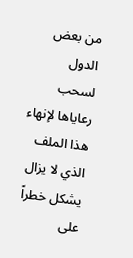من بعض الدول لسحب رعاياها لإنهاء هذا الملف الذي لا يزال يشكل خطراً على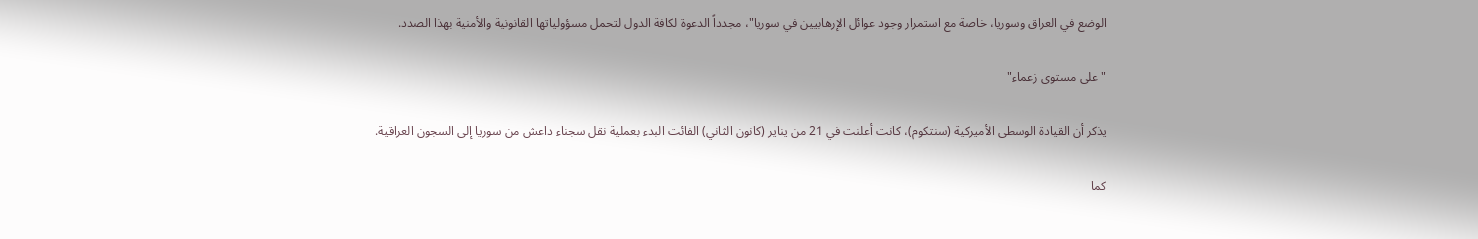الوضع في العراق وسوريا، خاصة مع استمرار وجود عوائل الإرهابيين في سوريا"، مجدداً الدعوة لكافة الدول لتحمل مسؤولياتها القانونية والأمنية بهذا الصدد.

"على مستوى زعماء"

يذكر أن القيادة الوسطى الأميركية (سنتكوم)، كانت أعلنت في 21 من يناير (كانون الثاني) الفائت البدء بعملية نقل سجناء داعش من سوريا إلى السجون العراقية.

كما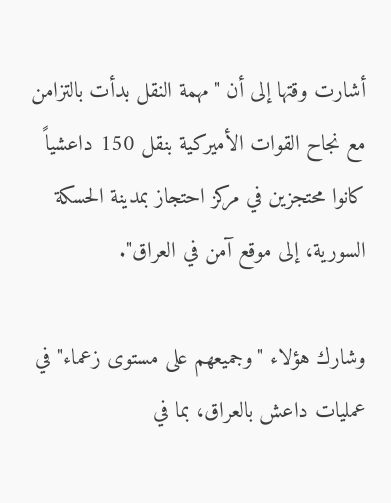أشارت وقتها إلى أن "مهمة النقل بدأت بالتزامن مع نجاح القوات الأميركية بنقل 150 داعشياً كانوا محتجزين في مركز احتجاز بمدينة الحسكة السورية، إلى موقع آمن في العراق".

وشارك هؤلاء "وجميعهم على مستوى زعماء" في عمليات داعش بالعراق، بما في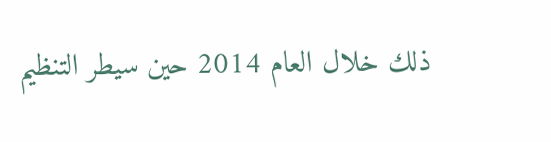ذلك خلال العام 2014 حين سيطر التنظيم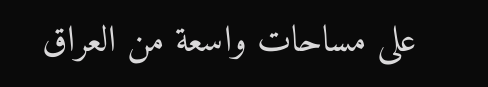على مساحات واسعة من العراق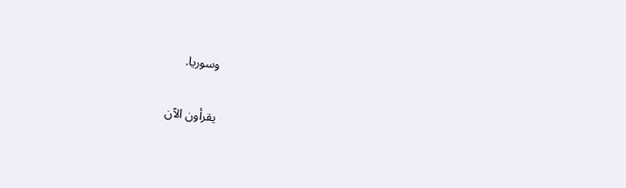وسوريا.

يقرأون الآن